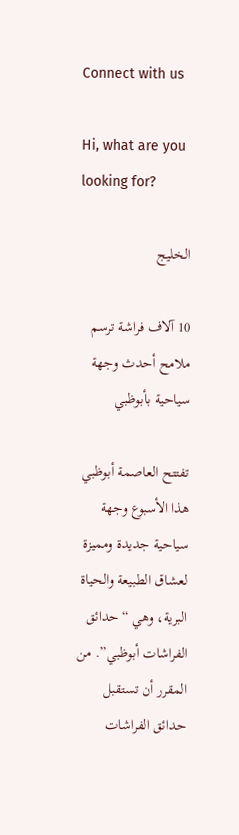Connect with us

Hi, what are you looking for?

الخليج

10 آلاف فراشة ترسم ملامح أحدث وجهة سياحية بأبوظبي

تفتتح العاصمة أبوظبي هذا الأسبوع وجهة سياحية جديدة ومميزة لعشاق الطبيعة والحياة البرية، وهي “حدائق الفراشات أبوظبي”. من المقرر أن تستقبل حدائق الفراشات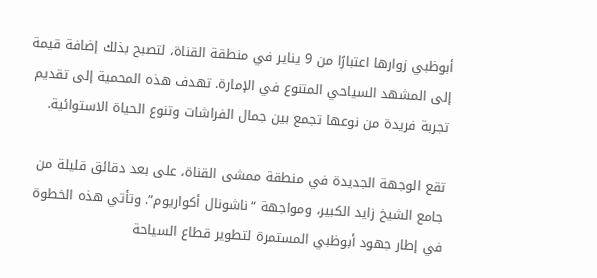أبوظبي زوارها اعتبارًا من 9 يناير في منطقة القناة، لتصبح بذلك إضافة قيمة إلى المشهد السياحي المتنوع في الإمارة. تهدف هذه المحمية إلى تقديم تجربة فريدة من نوعها تجمع بين جمال الفراشات وتنوع الحياة الاستوائية.

تقع الوجهة الجديدة في منطقة ممشى القناة، على بعد دقائق قليلة من جامع الشيخ زايد الكبير، ومواجهة “ناشونال أكواريوم”. وتأتي هذه الخطوة في إطار جهود أبوظبي المستمرة لتطوير قطاع السياحة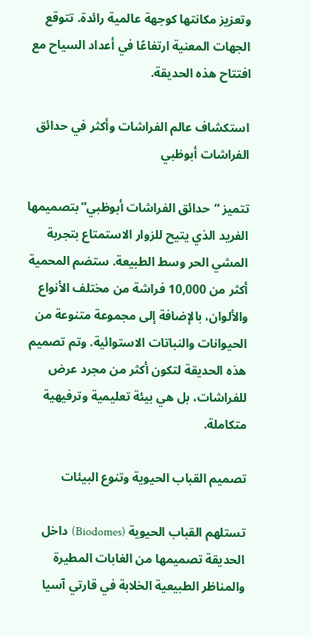وتعزيز مكانتها كوجهة عالمية رائدة. تتوقع الجهات المعنية ارتفاعًا في أعداد السياح مع افتتاح هذه الحديقة.

استكشاف عالم الفراشات وأكثر في حدائق الفراشات أبوظبي

تتميز “حدائق الفراشات أبوظبي” بتصميمها الفريد الذي يتيح للزوار الاستمتاع بتجربة المشي الحر وسط الطبيعة. ستضم المحمية أكثر من 10,000 فراشة من مختلف الأنواع والألوان، بالإضافة إلى مجموعة متنوعة من الحيوانات والنباتات الاستوائية. وتم تصميم هذه الحديقة لتكون أكثر من مجرد عرض للفراشات، بل هي بيئة تعليمية وترفيهية متكاملة.

تصميم القباب الحيوية وتنوع البيئات

تستلهم القباب الحيوية (Biodomes) داخل الحديقة تصميمها من الغابات المطيرة والمناظر الطبيعية الخلابة في قارتي آسيا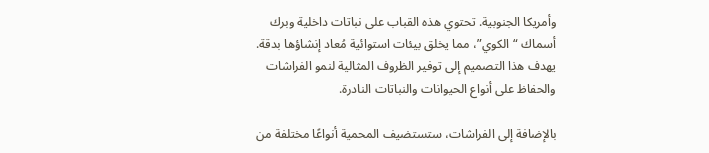وأمريكا الجنوبية. تحتوي هذه القباب على نباتات داخلية وبرك أسماك “الكوي”، مما يخلق بيئات استوائية مُعاد إنشاؤها بدقة. يهدف هذا التصميم إلى توفير الظروف المثالية لنمو الفراشات والحفاظ على أنواع الحيوانات والنباتات النادرة.

بالإضافة إلى الفراشات، ستستضيف المحمية أنواعًا مختلفة من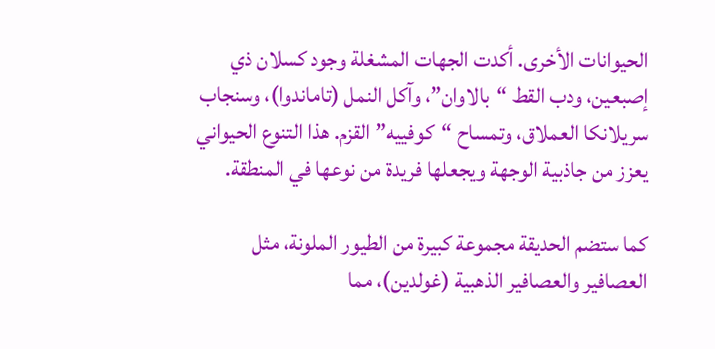الحيوانات الأخرى. أكدت الجهات المشغلة وجود كسلان ذي إصبعين، ودب القط “بالاوان”، وآكل النمل (تاماندوا)، وسنجاب سريلانكا العملاق، وتمساح “كوفييه” القزم. هذا التنوع الحيواني يعزز من جاذبية الوجهة ويجعلها فريدة من نوعها في المنطقة.

كما ستضم الحديقة مجموعة كبيرة من الطيور الملونة، مثل العصافير والعصافير الذهبية (غولدين)، مما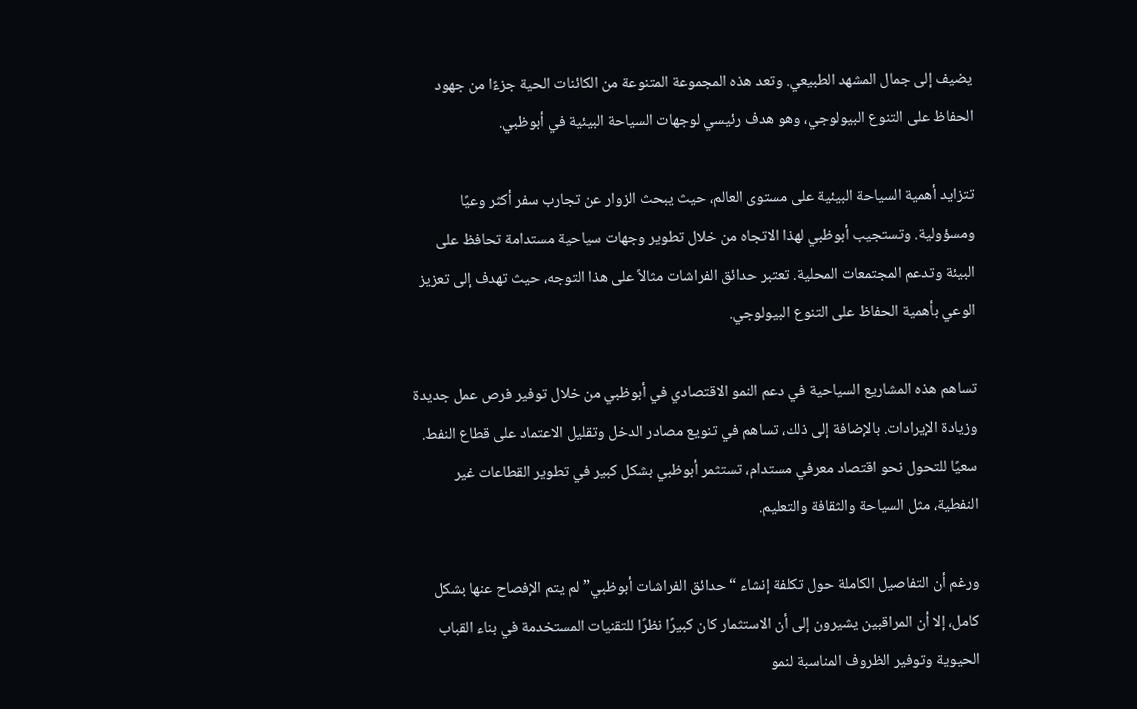يضيف إلى جمال المشهد الطبيعي. وتعد هذه المجموعة المتنوعة من الكائنات الحية جزءًا من جهود الحفاظ على التنوع البيولوجي، وهو هدف رئيسي لوجهات السياحة البيئية في أبوظبي.

تتزايد أهمية السياحة البيئية على مستوى العالم، حيث يبحث الزوار عن تجارب سفر أكثر وعيًا ومسؤولية. وتستجيب أبوظبي لهذا الاتجاه من خلال تطوير وجهات سياحية مستدامة تحافظ على البيئة وتدعم المجتمعات المحلية. تعتبر حدائق الفراشات مثالاً على هذا التوجه، حيث تهدف إلى تعزيز الوعي بأهمية الحفاظ على التنوع البيولوجي.

تساهم هذه المشاريع السياحية في دعم النمو الاقتصادي في أبوظبي من خلال توفير فرص عمل جديدة وزيادة الإيرادات. بالإضافة إلى ذلك، تساهم في تنويع مصادر الدخل وتقليل الاعتماد على قطاع النفط. سعيًا للتحول نحو اقتصاد معرفي مستدام، تستثمر أبوظبي بشكل كبير في تطوير القطاعات غير النفطية، مثل السياحة والثقافة والتعليم.

ورغم أن التفاصيل الكاملة حول تكلفة إنشاء “حدائق الفراشات أبوظبي” لم يتم الإفصاح عنها بشكل كامل، إلا أن المراقبين يشيرون إلى أن الاستثمار كان كبيرًا نظرًا للتقنيات المستخدمة في بناء القباب الحيوية وتوفير الظروف المناسبة لنمو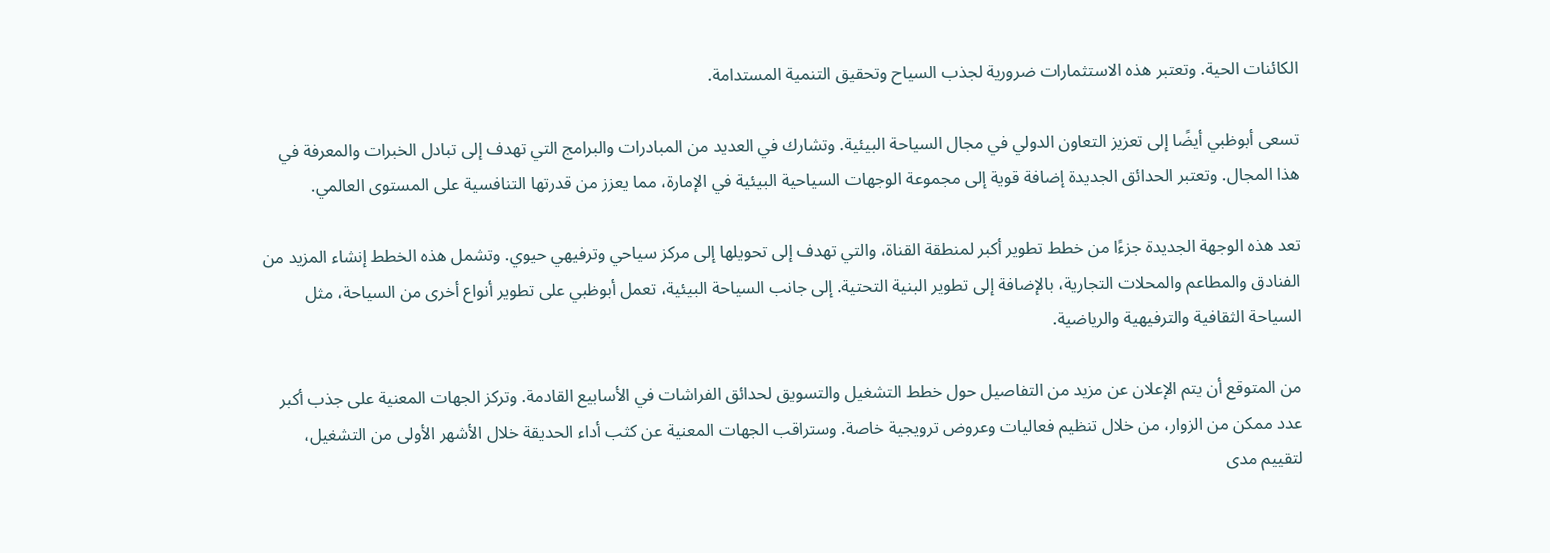الكائنات الحية. وتعتبر هذه الاستثمارات ضرورية لجذب السياح وتحقيق التنمية المستدامة.

تسعى أبوظبي أيضًا إلى تعزيز التعاون الدولي في مجال السياحة البيئية. وتشارك في العديد من المبادرات والبرامج التي تهدف إلى تبادل الخبرات والمعرفة في هذا المجال. وتعتبر الحدائق الجديدة إضافة قوية إلى مجموعة الوجهات السياحية البيئية في الإمارة، مما يعزز من قدرتها التنافسية على المستوى العالمي.

تعد هذه الوجهة الجديدة جزءًا من خطط تطوير أكبر لمنطقة القناة، والتي تهدف إلى تحويلها إلى مركز سياحي وترفيهي حيوي. وتشمل هذه الخطط إنشاء المزيد من الفنادق والمطاعم والمحلات التجارية، بالإضافة إلى تطوير البنية التحتية. إلى جانب السياحة البيئية، تعمل أبوظبي على تطوير أنواع أخرى من السياحة، مثل السياحة الثقافية والترفيهية والرياضية.

من المتوقع أن يتم الإعلان عن مزيد من التفاصيل حول خطط التشغيل والتسويق لحدائق الفراشات في الأسابيع القادمة. وتركز الجهات المعنية على جذب أكبر عدد ممكن من الزوار، من خلال تنظيم فعاليات وعروض ترويجية خاصة. وستراقب الجهات المعنية عن كثب أداء الحديقة خلال الأشهر الأولى من التشغيل، لتقييم مدى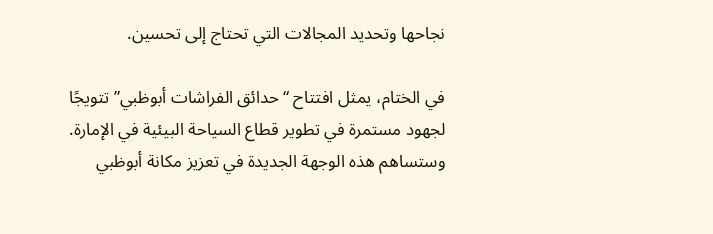نجاحها وتحديد المجالات التي تحتاج إلى تحسين.

في الختام، يمثل افتتاح “حدائق الفراشات أبوظبي” تتويجًا لجهود مستمرة في تطوير قطاع السياحة البيئية في الإمارة. وستساهم هذه الوجهة الجديدة في تعزيز مكانة أبوظبي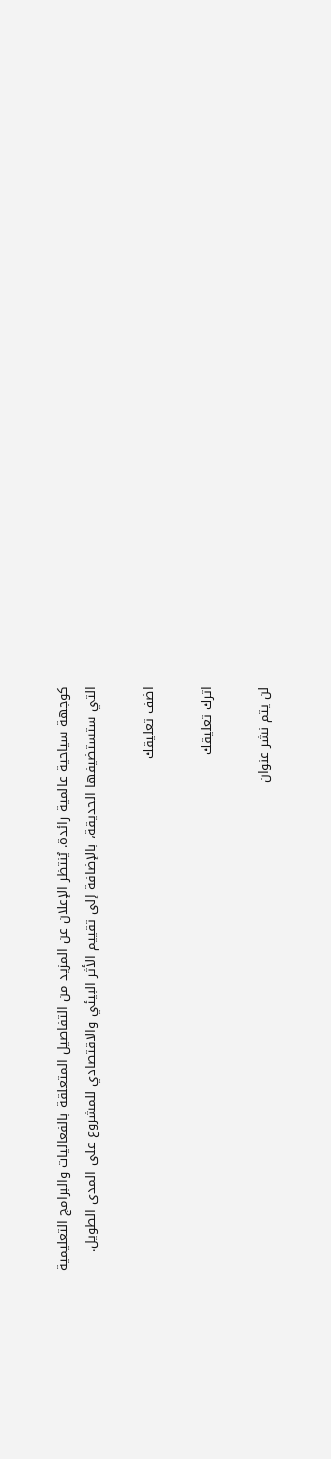كوجهة سياحية عالمية رائدة. يُنتظر الإعلان عن المزيد من التفاصيل المتعلقة بالفعاليات والبرامج التعليمية التي ستستضيفها الحديقة، بالإضافة إلى تقييم الأثر البيئي والاقتصادي للمشروع على المدى الطويل.

اضف تعليقك

اترك تعليقك

لن يتم نشر عنوان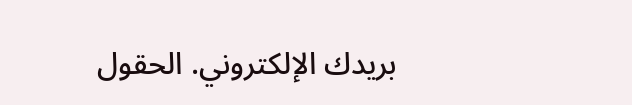بريدك الإلكتروني. الحقول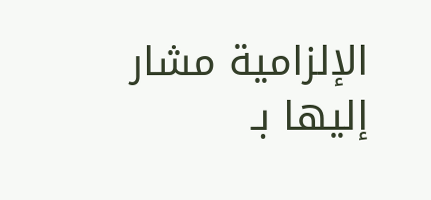الإلزامية مشار إليها بـ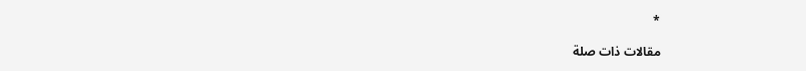*

مقالات ذات صلة